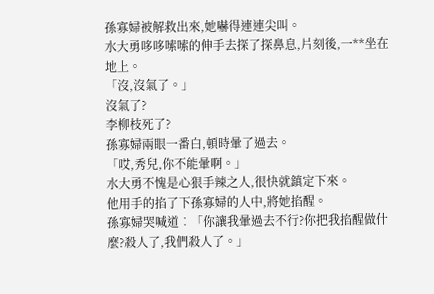孫寡婦被解救出來,她嚇得連連尖叫。
水大勇哆哆嗦嗦的伸手去探了探鼻息,片刻後,一**坐在地上。
「沒,沒氣了。」
沒氣了?
李柳枝死了?
孫寡婦兩眼一番白,頓時暈了過去。
「哎,秀兒,你不能暈啊。」
水大勇不愧是心狠手辣之人,很快就鎮定下來。
他用手的掐了下孫寡婦的人中,將她掐醒。
孫寡婦哭喊道︰「你讓我暈過去不行?你把我掐醒做什麼?殺人了,我們殺人了。」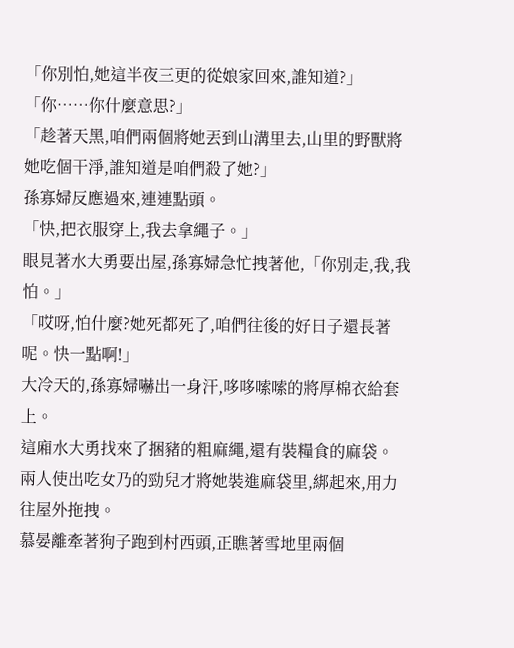「你別怕,她這半夜三更的從娘家回來,誰知道?」
「你……你什麼意思?」
「趁著天黑,咱們兩個將她丟到山溝里去,山里的野獸將她吃個干淨,誰知道是咱們殺了她?」
孫寡婦反應過來,連連點頭。
「快,把衣服穿上,我去拿繩子。」
眼見著水大勇要出屋,孫寡婦急忙拽著他,「你別走,我,我怕。」
「哎呀,怕什麼?她死都死了,咱們往後的好日子還長著呢。快一點啊!」
大冷天的,孫寡婦嚇出一身汗,哆哆嗦嗦的將厚棉衣給套上。
這廂水大勇找來了捆豬的粗麻繩,還有裝糧食的麻袋。
兩人使出吃女乃的勁兒才將她裝進麻袋里,綁起來,用力往屋外拖拽。
慕晏離牽著狗子跑到村西頭,正瞧著雪地里兩個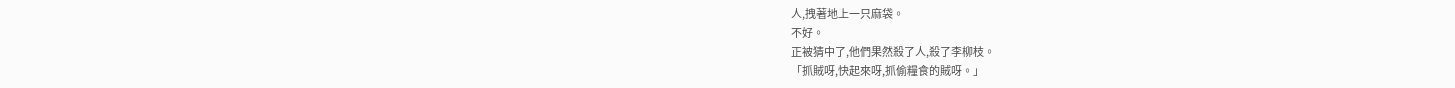人,拽著地上一只麻袋。
不好。
正被猜中了,他們果然殺了人,殺了李柳枝。
「抓賊呀,快起來呀,抓偷糧食的賊呀。」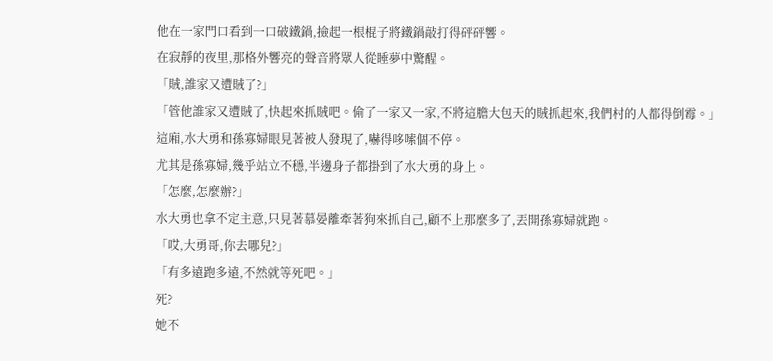他在一家門口看到一口破鐵鍋,撿起一根棍子將鐵鍋敲打得砰砰響。
在寂靜的夜里,那格外響亮的聲音將眾人從睡夢中驚醒。
「賊,誰家又遭賊了?」
「管他誰家又遭賊了,快起來抓賊吧。偷了一家又一家,不將這膽大包天的賊抓起來,我們村的人都得倒霉。」
這廂,水大勇和孫寡婦眼見著被人發現了,嚇得哆嗦個不停。
尤其是孫寡婦,幾乎站立不穩,半邊身子都掛到了水大勇的身上。
「怎麼,怎麼辦?」
水大勇也拿不定主意,只見著慕晏離牽著狗來抓自己,顧不上那麼多了,丟開孫寡婦就跑。
「哎,大勇哥,你去哪兒?」
「有多遠跑多遠,不然就等死吧。」
死?
她不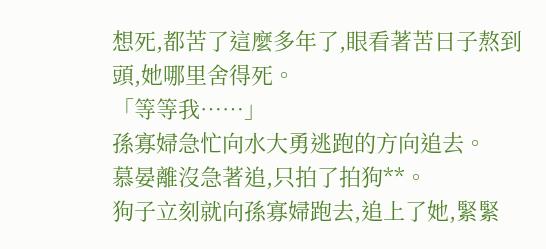想死,都苦了這麼多年了,眼看著苦日子熬到頭,她哪里舍得死。
「等等我……」
孫寡婦急忙向水大勇逃跑的方向追去。
慕晏離沒急著追,只拍了拍狗**。
狗子立刻就向孫寡婦跑去,追上了她,緊緊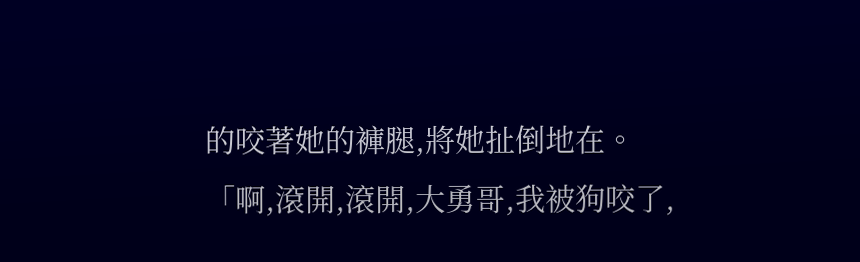的咬著她的褲腿,將她扯倒地在。
「啊,滾開,滾開,大勇哥,我被狗咬了,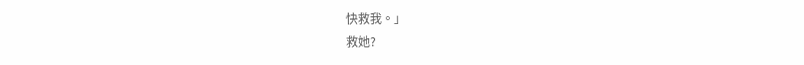快救我。」
救她?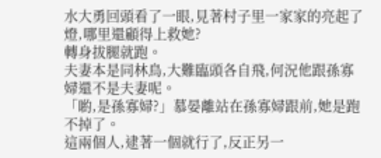水大勇回頭看了一眼,見著村子里一家家的亮起了燈,哪里還顧得上救她?
轉身拔腿就跑。
夫妻本是同林鳥,大難臨頭各自飛,何況他跟孫寡婦還不是夫妻呢。
「喲,是孫寡婦?」慕晏離站在孫寡婦跟前,她是跑不掉了。
這兩個人,逮著一個就行了,反正另一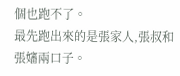個也跑不了。
最先跑出來的是張家人,張叔和張嬸兩口子。